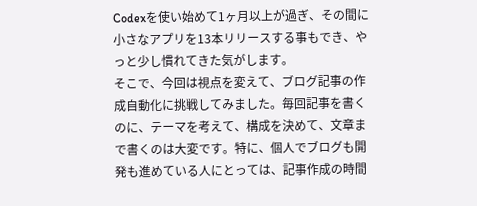Codexを使い始めて1ヶ月以上が過ぎ、その間に小さなアプリを13本リリースする事もでき、やっと少し慣れてきた気がします。
そこで、今回は視点を変えて、ブログ記事の作成自動化に挑戦してみました。毎回記事を書くのに、テーマを考えて、構成を決めて、文章まで書くのは大変です。特に、個人でブログも開発も進めている人にとっては、記事作成の時間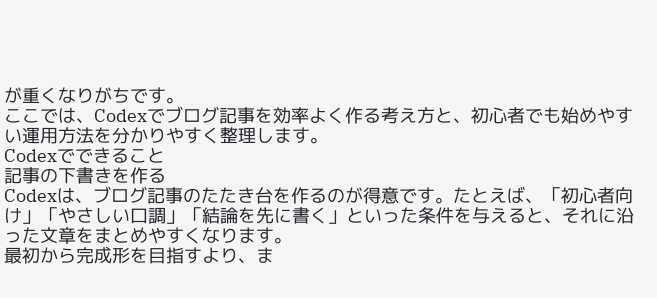が重くなりがちです。
ここでは、Codexでブログ記事を効率よく作る考え方と、初心者でも始めやすい運用方法を分かりやすく整理します。
Codexでできること
記事の下書きを作る
Codexは、ブログ記事のたたき台を作るのが得意です。たとえば、「初心者向け」「やさしい口調」「結論を先に書く」といった条件を与えると、それに沿った文章をまとめやすくなります。
最初から完成形を目指すより、ま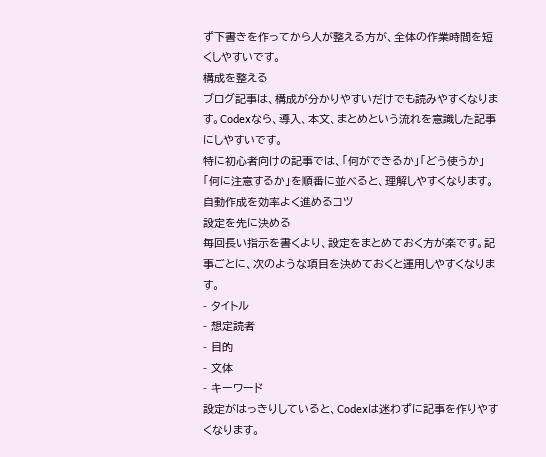ず下書きを作ってから人が整える方が、全体の作業時間を短くしやすいです。
構成を整える
ブログ記事は、構成が分かりやすいだけでも読みやすくなります。Codexなら、導入、本文、まとめという流れを意識した記事にしやすいです。
特に初心者向けの記事では、「何ができるか」「どう使うか」「何に注意するか」を順番に並べると、理解しやすくなります。
自動作成を効率よく進めるコツ
設定を先に決める
毎回長い指示を書くより、設定をまとめておく方が楽です。記事ごとに、次のような項目を決めておくと運用しやすくなります。
- タイトル
- 想定読者
- 目的
- 文体
- キーワード
設定がはっきりしていると、Codexは迷わずに記事を作りやすくなります。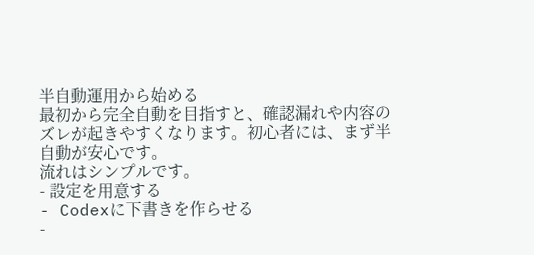半自動運用から始める
最初から完全自動を目指すと、確認漏れや内容のズレが起きやすくなります。初心者には、まず半自動が安心です。
流れはシンプルです。
- 設定を用意する
- Codexに下書きを作らせる
-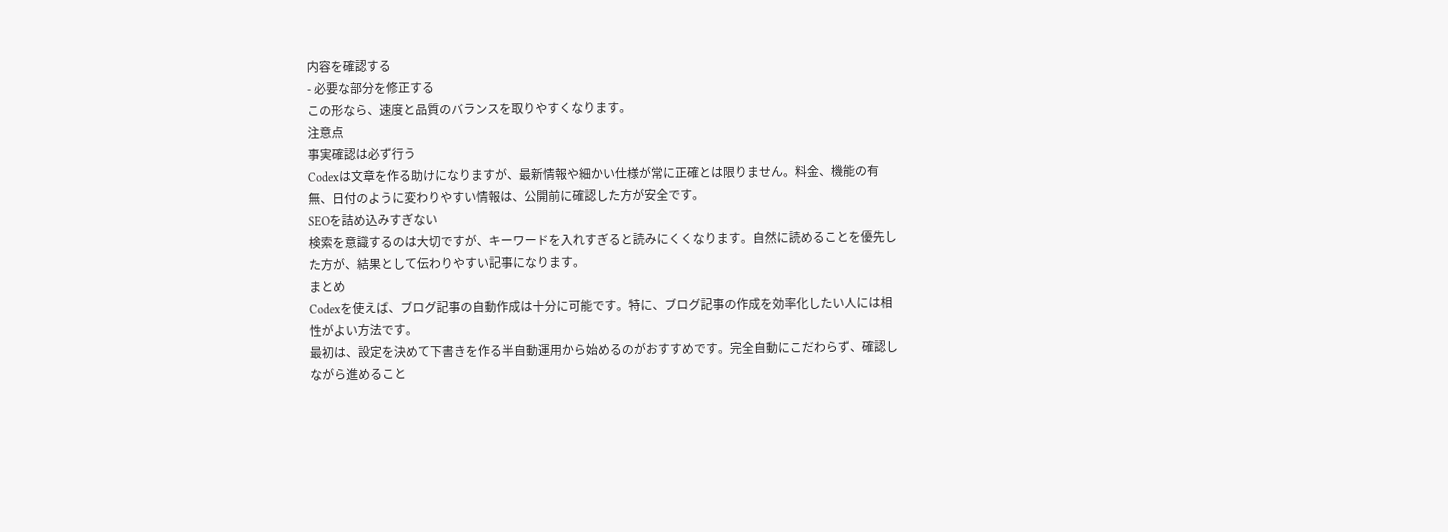内容を確認する
- 必要な部分を修正する
この形なら、速度と品質のバランスを取りやすくなります。
注意点
事実確認は必ず行う
Codexは文章を作る助けになりますが、最新情報や細かい仕様が常に正確とは限りません。料金、機能の有無、日付のように変わりやすい情報は、公開前に確認した方が安全です。
SEOを詰め込みすぎない
検索を意識するのは大切ですが、キーワードを入れすぎると読みにくくなります。自然に読めることを優先した方が、結果として伝わりやすい記事になります。
まとめ
Codexを使えば、ブログ記事の自動作成は十分に可能です。特に、ブログ記事の作成を効率化したい人には相性がよい方法です。
最初は、設定を決めて下書きを作る半自動運用から始めるのがおすすめです。完全自動にこだわらず、確認しながら進めること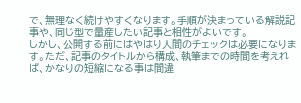で、無理なく続けやすくなります。手順が決まっている解説記事や、同じ型で量産したい記事と相性がよいです。
しかし、公開する前にはやはり人間のチェックは必要になります。ただ、記事のタイトルから構成、執筆までの時間を考えれば、かなりの短縮になる事は間違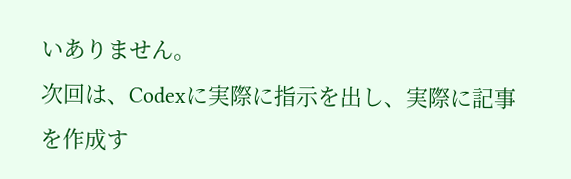いありません。
次回は、Codexに実際に指示を出し、実際に記事を作成す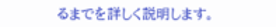るまでを詳しく説明します。